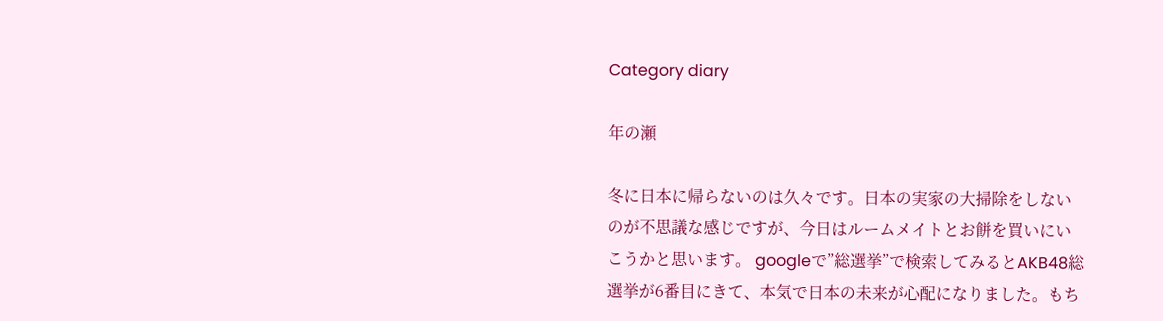Category diary

年の瀬

冬に日本に帰らないのは久々です。日本の実家の大掃除をしないのが不思議な感じですが、今日はルームメイトとお餅を買いにいこうかと思います。 googleで”総選挙”で検索してみるとAKB48総選挙が6番目にきて、本気で日本の未来が心配になりました。もち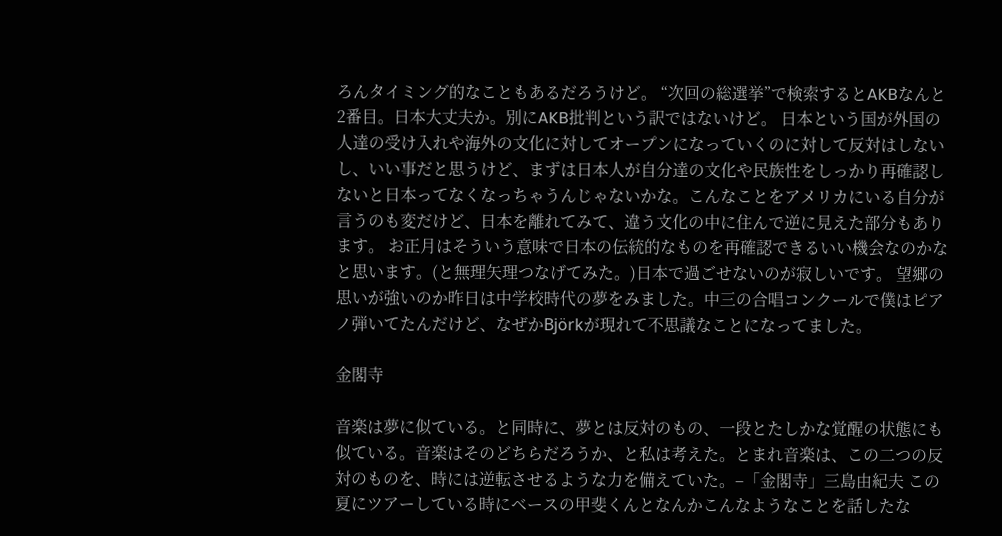ろんタイミング的なこともあるだろうけど。 “次回の総選挙”で検索するとAKBなんと2番目。日本大丈夫か。別にAKB批判という訳ではないけど。 日本という国が外国の人達の受け入れや海外の文化に対してオープンになっていくのに対して反対はしないし、いい事だと思うけど、まずは日本人が自分達の文化や民族性をしっかり再確認しないと日本ってなくなっちゃうんじゃないかな。こんなことをアメリカにいる自分が言うのも変だけど、日本を離れてみて、違う文化の中に住んで逆に見えた部分もあります。 お正月はそういう意味で日本の伝統的なものを再確認できるいい機会なのかなと思います。(と無理矢理つなげてみた。)日本で過ごせないのが寂しいです。 望郷の思いが強いのか昨日は中学校時代の夢をみました。中三の合唱コンクールで僕はピアノ弾いてたんだけど、なぜかBjörkが現れて不思議なことになってました。

金閣寺

音楽は夢に似ている。と同時に、夢とは反対のもの、一段とたしかな覚醒の状態にも似ている。音楽はそのどちらだろうか、と私は考えた。とまれ音楽は、この二つの反対のものを、時には逆転させるような力を備えていた。–「金閣寺」三島由紀夫 この夏にツアーしている時にベースの甲斐くんとなんかこんなようなことを話したな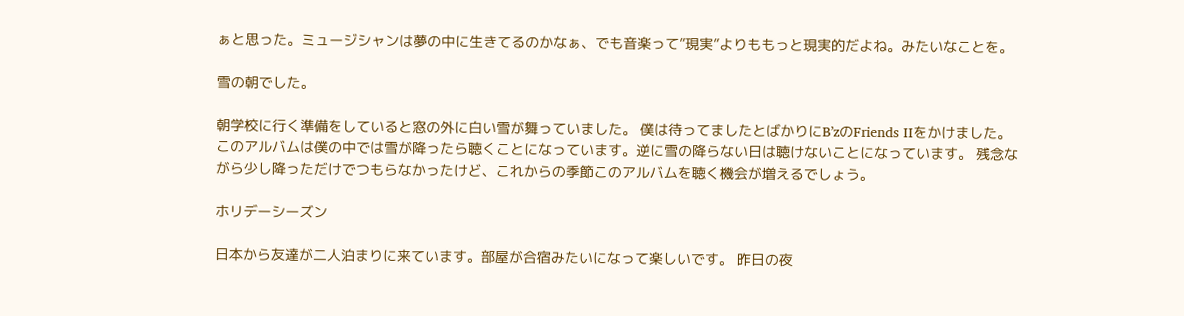ぁと思った。ミュージシャンは夢の中に生きてるのかなぁ、でも音楽って”現実”よりももっと現実的だよね。みたいなことを。

雪の朝でした。

朝学校に行く準備をしていると窓の外に白い雪が舞っていました。 僕は待ってましたとばかりにB’zのFriends IIをかけました。 このアルバムは僕の中では雪が降ったら聴くことになっています。逆に雪の降らない日は聴けないことになっています。 残念ながら少し降っただけでつもらなかったけど、これからの季節このアルバムを聴く機会が増えるでしょう。

ホリデーシーズン

日本から友達が二人泊まりに来ています。部屋が合宿みたいになって楽しいです。 昨日の夜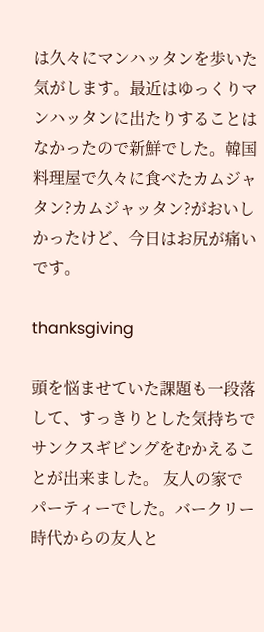は久々にマンハッタンを歩いた気がします。最近はゆっくりマンハッタンに出たりすることはなかったので新鮮でした。韓国料理屋で久々に食べたカムジャタン?カムジャッタン?がおいしかったけど、今日はお尻が痛いです。

thanksgiving

頭を悩ませていた課題も一段落して、すっきりとした気持ちでサンクスギビングをむかえることが出来ました。 友人の家でパーティーでした。バークリー時代からの友人と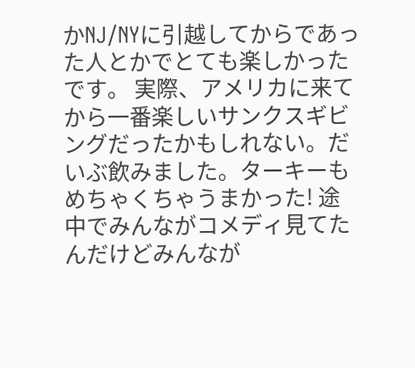かNJ/NYに引越してからであった人とかでとても楽しかったです。 実際、アメリカに来てから一番楽しいサンクスギビングだったかもしれない。だいぶ飲みました。ターキーもめちゃくちゃうまかった! 途中でみんながコメディ見てたんだけどみんなが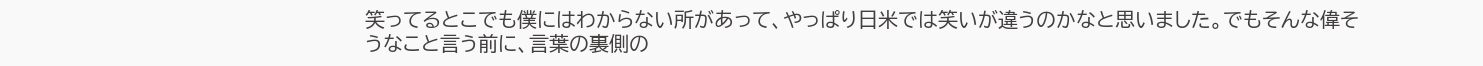笑ってるとこでも僕にはわからない所があって、やっぱり日米では笑いが違うのかなと思いました。でもそんな偉そうなこと言う前に、言葉の裏側の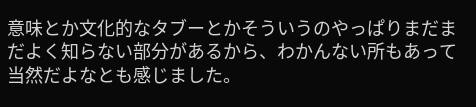意味とか文化的なタブーとかそういうのやっぱりまだまだよく知らない部分があるから、わかんない所もあって当然だよなとも感じました。